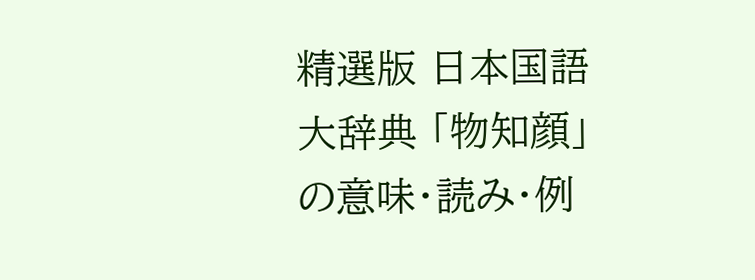精選版 日本国語大辞典 「物知顔」の意味・読み・例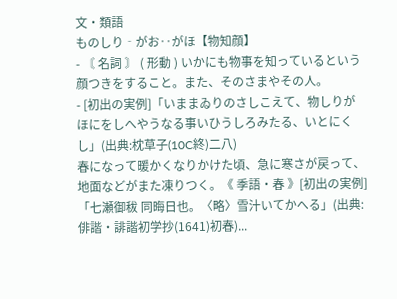文・類語
ものしり‐がお‥がほ【物知顔】
- 〘 名詞 〙 ( 形動 ) いかにも物事を知っているという顔つきをすること。また、そのさまやその人。
- [初出の実例]「いままゐりのさしこえて、物しりがほにをしへやうなる事いひうしろみたる、いとにくし」(出典:枕草子(10C終)二八)
春になって暖かくなりかけた頃、急に寒さが戻って、地面などがまた凍りつく。《 季語・春 》[初出の実例]「七瀬御秡 同晦日也。〈略〉雪汁いてかへる」(出典:俳諧・誹諧初学抄(1641)初春)...